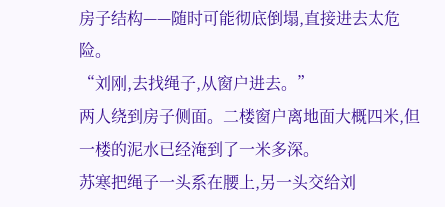房子结构——随时可能彻底倒塌,直接进去太危险。
“刘刚,去找绳子,从窗户进去。”
两人绕到房子侧面。二楼窗户离地面大概四米,但一楼的泥水已经淹到了一米多深。
苏寒把绳子一头系在腰上,另一头交给刘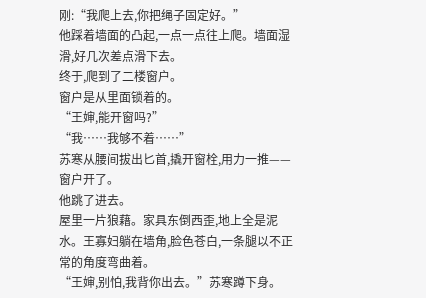刚:“我爬上去,你把绳子固定好。”
他踩着墙面的凸起,一点一点往上爬。墙面湿滑,好几次差点滑下去。
终于,爬到了二楼窗户。
窗户是从里面锁着的。
“王婶,能开窗吗?”
“我……我够不着……”
苏寒从腰间拔出匕首,撬开窗栓,用力一推——
窗户开了。
他跳了进去。
屋里一片狼藉。家具东倒西歪,地上全是泥水。王寡妇躺在墙角,脸色苍白,一条腿以不正常的角度弯曲着。
“王婶,别怕,我背你出去。”苏寒蹲下身。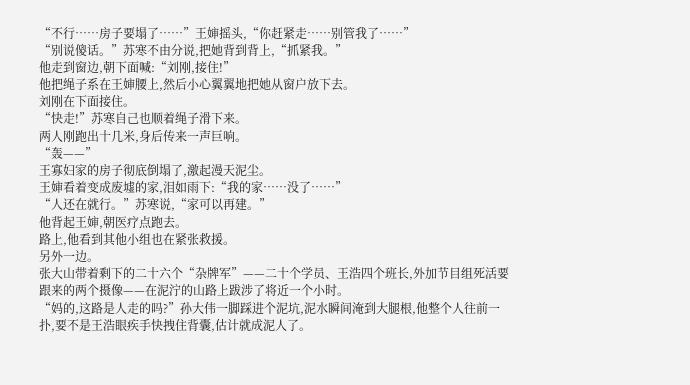“不行……房子要塌了……”王婶摇头,“你赶紧走……别管我了……”
“别说傻话。”苏寒不由分说,把她背到背上,“抓紧我。”
他走到窗边,朝下面喊:“刘刚,接住!”
他把绳子系在王婶腰上,然后小心翼翼地把她从窗户放下去。
刘刚在下面接住。
“快走!”苏寒自己也顺着绳子滑下来。
两人刚跑出十几米,身后传来一声巨响。
“轰——”
王寡妇家的房子彻底倒塌了,激起漫天泥尘。
王婶看着变成废墟的家,泪如雨下:“我的家……没了……”
“人还在就行。”苏寒说,“家可以再建。”
他背起王婶,朝医疗点跑去。
路上,他看到其他小组也在紧张救援。
另外一边。
张大山带着剩下的二十六个“杂牌军”——二十个学员、王浩四个班长,外加节目组死活要跟来的两个摄像——在泥泞的山路上跋涉了将近一个小时。
“妈的,这路是人走的吗?”孙大伟一脚踩进个泥坑,泥水瞬间淹到大腿根,他整个人往前一扑,要不是王浩眼疾手快拽住背囊,估计就成泥人了。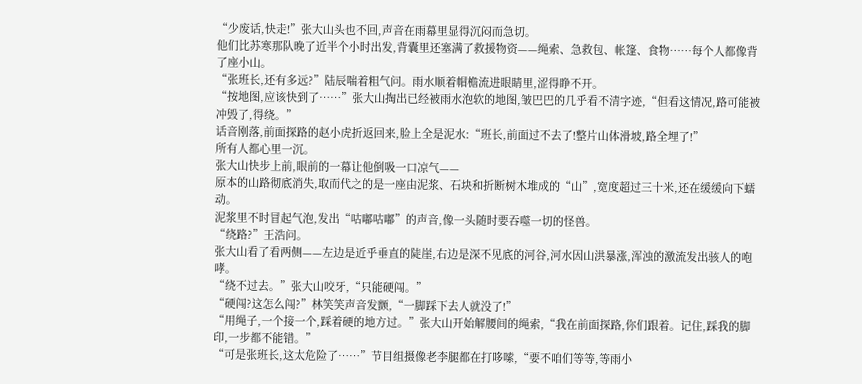“少废话,快走!”张大山头也不回,声音在雨幕里显得沉闷而急切。
他们比苏寒那队晚了近半个小时出发,背囊里还塞满了救援物资——绳索、急救包、帐篷、食物……每个人都像背了座小山。
“张班长,还有多远?”陆辰喘着粗气问。雨水顺着帽檐流进眼睛里,涩得睁不开。
“按地图,应该快到了……”张大山掏出已经被雨水泡软的地图,皱巴巴的几乎看不清字迹,“但看这情况,路可能被冲毁了,得绕。”
话音刚落,前面探路的赵小虎折返回来,脸上全是泥水:“班长,前面过不去了!整片山体滑坡,路全埋了!”
所有人都心里一沉。
张大山快步上前,眼前的一幕让他倒吸一口凉气——
原本的山路彻底消失,取而代之的是一座由泥浆、石块和折断树木堆成的“山”,宽度超过三十米,还在缓缓向下蠕动。
泥浆里不时冒起气泡,发出“咕嘟咕嘟”的声音,像一头随时要吞噬一切的怪兽。
“绕路?”王浩问。
张大山看了看两侧——左边是近乎垂直的陡崖,右边是深不见底的河谷,河水因山洪暴涨,浑浊的激流发出骇人的咆哮。
“绕不过去。”张大山咬牙,“只能硬闯。”
“硬闯?这怎么闯?”林笑笑声音发颤,“一脚踩下去人就没了!”
“用绳子,一个接一个,踩着硬的地方过。”张大山开始解腰间的绳索,“我在前面探路,你们跟着。记住,踩我的脚印,一步都不能错。”
“可是张班长,这太危险了……”节目组摄像老李腿都在打哆嗦,“要不咱们等等,等雨小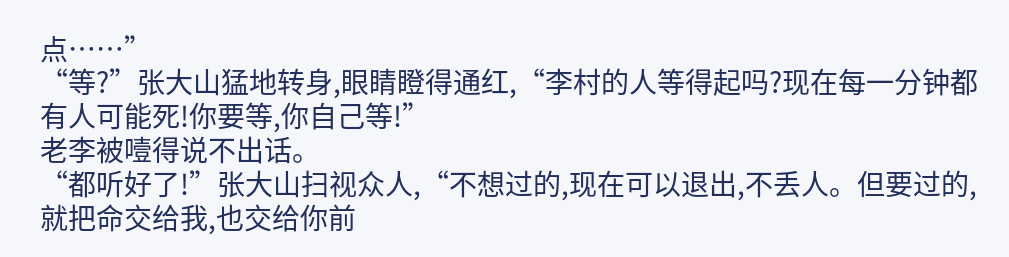点……”
“等?”张大山猛地转身,眼睛瞪得通红,“李村的人等得起吗?现在每一分钟都有人可能死!你要等,你自己等!”
老李被噎得说不出话。
“都听好了!”张大山扫视众人,“不想过的,现在可以退出,不丢人。但要过的,就把命交给我,也交给你前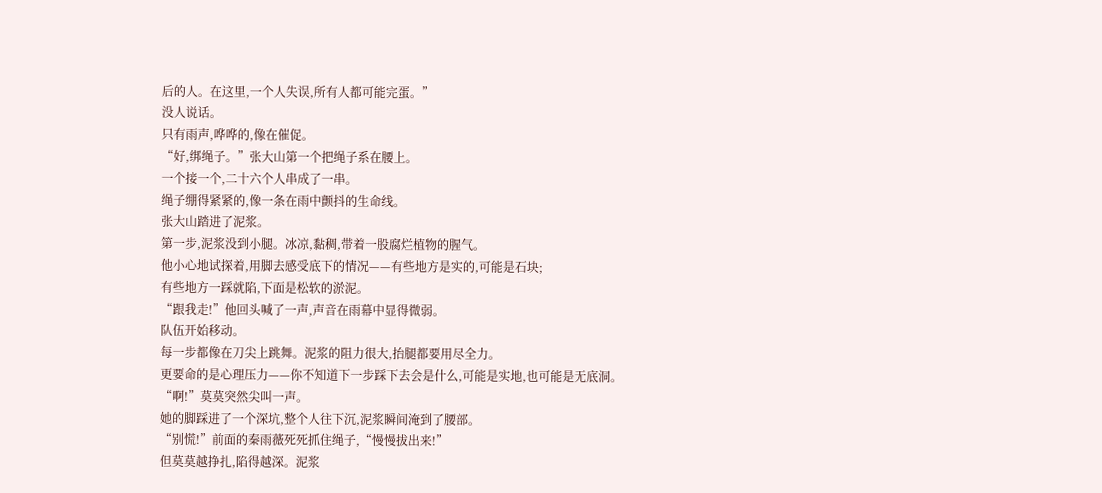后的人。在这里,一个人失误,所有人都可能完蛋。”
没人说话。
只有雨声,哗哗的,像在催促。
“好,绑绳子。”张大山第一个把绳子系在腰上。
一个接一个,二十六个人串成了一串。
绳子绷得紧紧的,像一条在雨中颤抖的生命线。
张大山踏进了泥浆。
第一步,泥浆没到小腿。冰凉,黏稠,带着一股腐烂植物的腥气。
他小心地试探着,用脚去感受底下的情况——有些地方是实的,可能是石块;
有些地方一踩就陷,下面是松软的淤泥。
“跟我走!”他回头喊了一声,声音在雨幕中显得微弱。
队伍开始移动。
每一步都像在刀尖上跳舞。泥浆的阻力很大,抬腿都要用尽全力。
更要命的是心理压力——你不知道下一步踩下去会是什么,可能是实地,也可能是无底洞。
“啊!”莫莫突然尖叫一声。
她的脚踩进了一个深坑,整个人往下沉,泥浆瞬间淹到了腰部。
“别慌!”前面的秦雨薇死死抓住绳子,“慢慢拔出来!”
但莫莫越挣扎,陷得越深。泥浆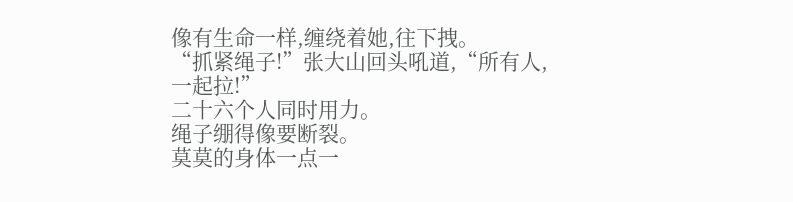像有生命一样,缠绕着她,往下拽。
“抓紧绳子!”张大山回头吼道,“所有人,一起拉!”
二十六个人同时用力。
绳子绷得像要断裂。
莫莫的身体一点一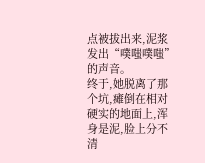点被拔出来,泥浆发出“噗嗤噗嗤”的声音。
终于,她脱离了那个坑,瘫倒在相对硬实的地面上,浑身是泥,脸上分不清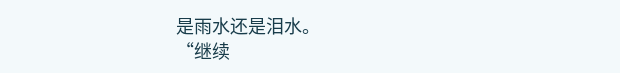是雨水还是泪水。
“继续